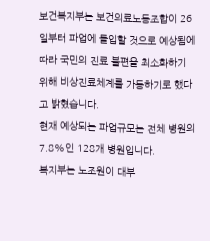보건복지부는 보건의료노동조합이 26일부터 파업에 돌입할 것으로 예상됨에 따라 국민의 진료 불편을 최소화하기 위해 비상진료체계를 가동하기로 했다고 밝혔습니다.
현재 예상되는 파업규모는 전체 병원의 7.8%인 128개 병원입니다.
복지부는 노조원이 대부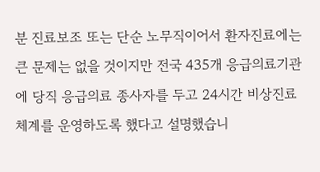분 진료보조 또는 단순 노무직이어서 환자진료에는 큰 문제는 없을 것이지만 전국 435개 응급의료기관에 당직 응급의료 종사자를 두고 24시간 비상진료체계를 운영하도록 했다고 설명했습니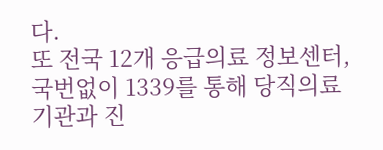다.
또 전국 12개 응급의료 정보센터, 국번없이 1339를 통해 당직의료기관과 진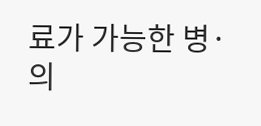료가 가능한 병·의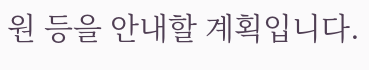원 등을 안내할 계획입니다.